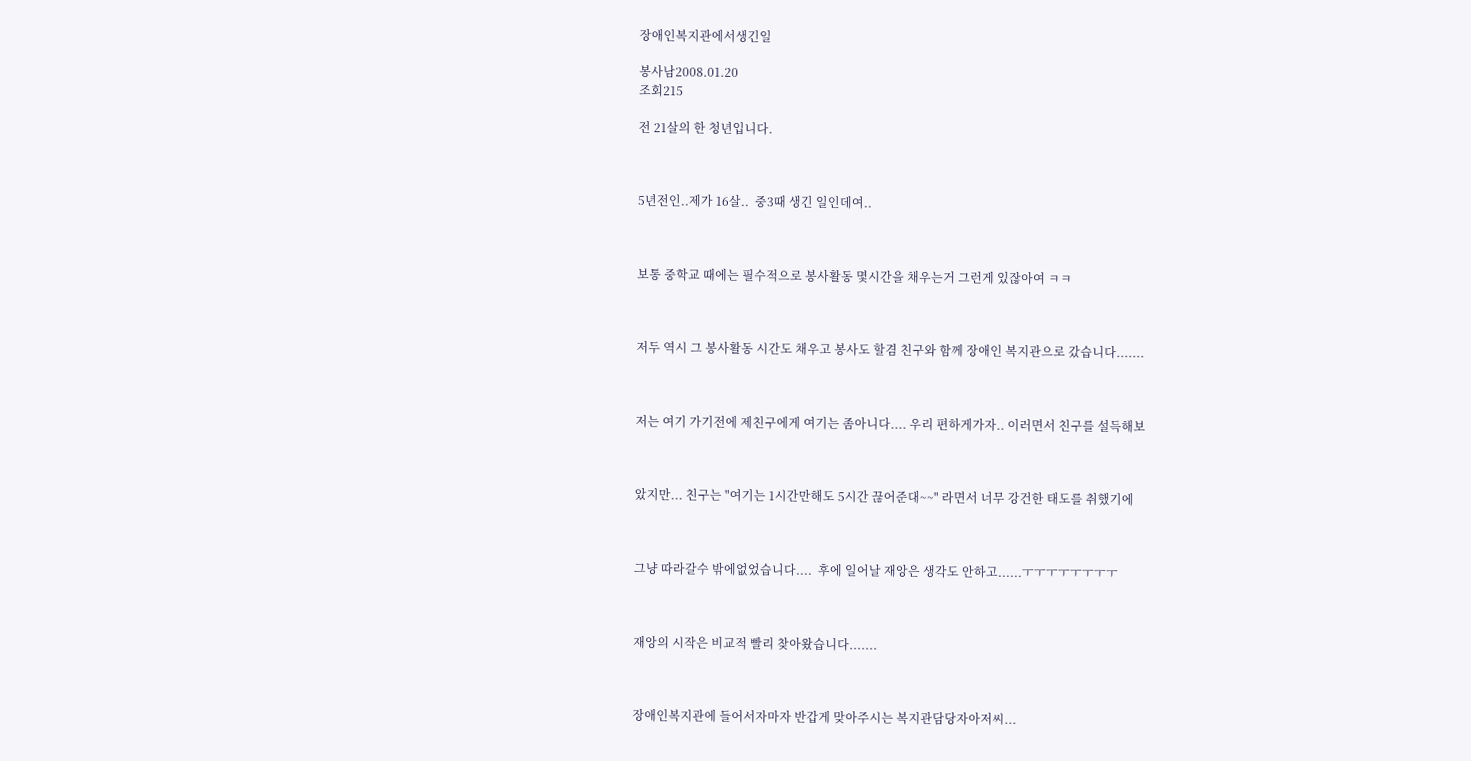장애인복지관에서생긴일

봉사남2008.01.20
조회215

전 21살의 한 청년입니다.



5년전인..제가 16살..  중3때 생긴 일인데여..



보통 중학교 때에는 필수적으로 봉사활동 몇시간을 채우는거 그런게 있잖아여 ㅋㅋ



저두 역시 그 봉사활동 시간도 채우고 봉사도 할겸 친구와 함께 장애인 복지관으로 갔습니다.......



저는 여기 가기전에 제친구에게 여기는 좀아니다.... 우리 편하게가자.. 이러면서 친구를 설득해보



았지만... 친구는 "여기는 1시간만해도 5시간 끊어준대~~" 라면서 너무 강건한 태도를 취했기에



그냥 따라갈수 밖에없었습니다....  후에 일어날 재앙은 생각도 안하고......ㅜㅜㅜㅜㅜㅜㅜㅜ



재앙의 시작은 비교적 빨리 찾아왔습니다.......



장애인복지관에 들어서자마자 반갑게 맞아주시는 복지관담당자아저씨...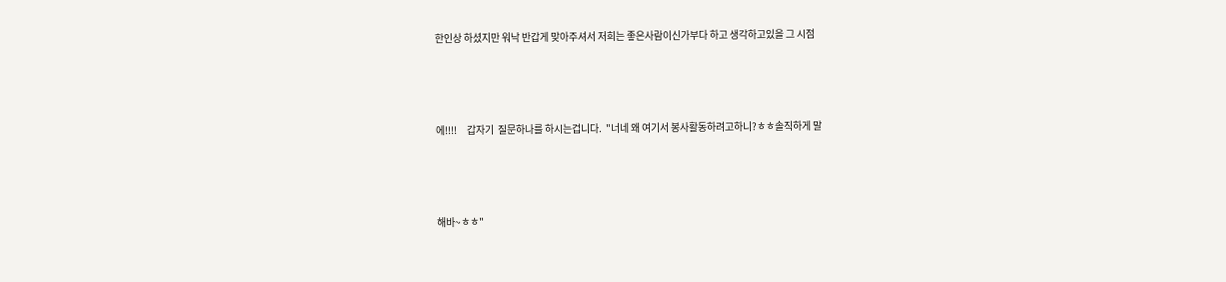한인상 하셨지만 워낙 반갑게 맞아주셔서 저희는 좋은사람이신가부다 하고 생각하고있을 그 시점



에!!!!     갑자기  질문하나를 하시는겁니다.  "너네 왜 여기서 봉사활동하려고하니?ㅎㅎ솔직하게 말



해바~ㅎㅎ"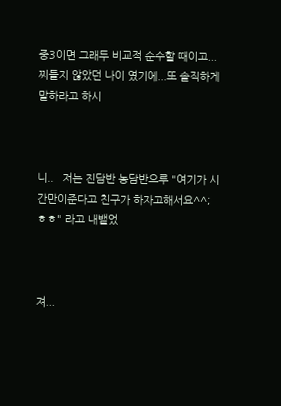중3이면 그래두 비교적 순수할 때이고... 찌들지 않았던 나이 였기에...또 솔직하게 말하라고 하시



니..   저는 진담반 농담반으루 "여기가 시간만이준다고 친구가 하자고해서요^^;ㅎㅎ" 라고 내뱉었



져...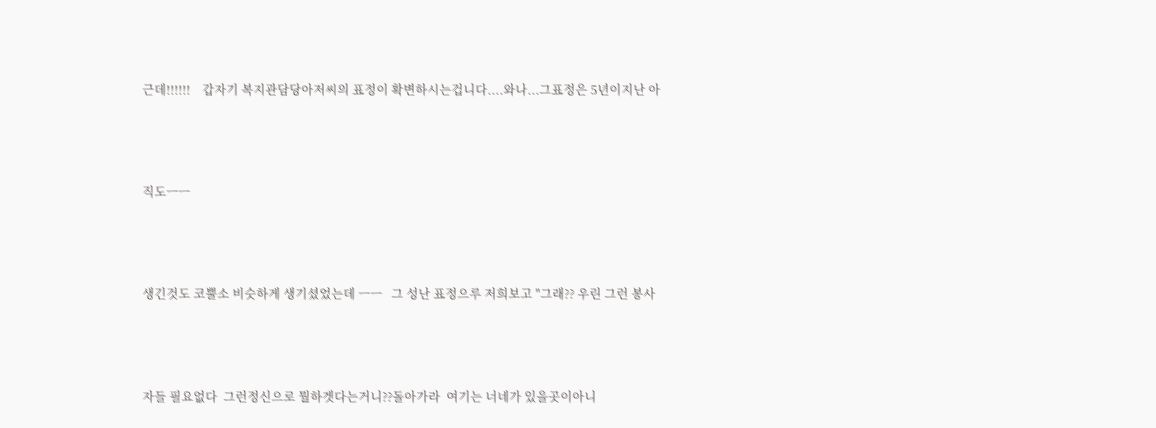근데!!!!!!    갑자기 복지관담당아저씨의 표정이 확변하시는겁니다....와나...그표정은 5년이지난 아



직도ㅡㅡ



생긴것도 코뿔소 비슷하게 생기셨었는데 ㅡㅡ   그 성난 표정으루 저희보고 "그래?? 우린 그런 봉사



자들 필요없다  그런정신으로 뭘하겟다는거니??돌아가라  여기는 너네가 있을곳이아니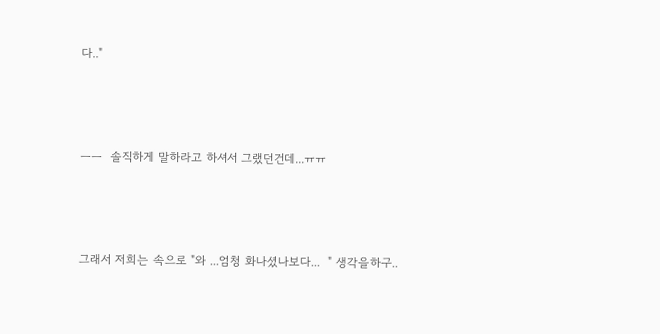다.."



ㅡㅡ  솔직하게 말하라고 하셔서 그랬던건데...ㅠㅠ



그래서 저희는 속으로 "와 ...엄청 화나셨나보다...  " 생각을하구..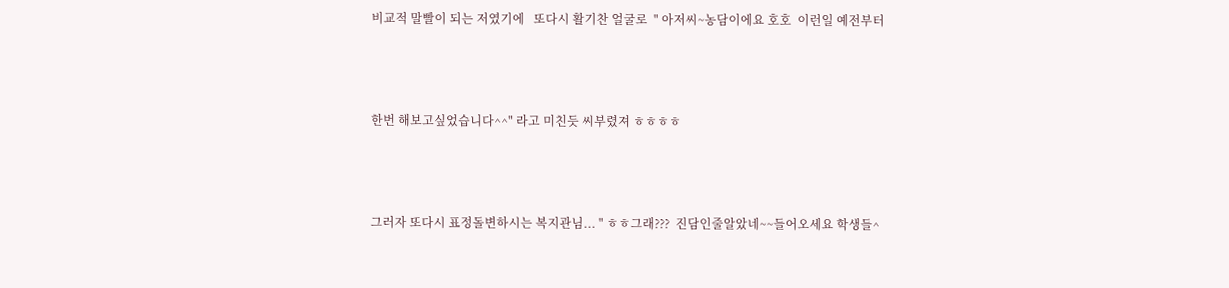비교적 말빨이 되는 저였기에   또다시 활기찬 얼굴로  " 아저씨~농담이에요 호호  이런일 예전부터



한번 해보고싶었습니다^^" 라고 미친듯 씨부렸져 ㅎㅎㅎㅎ



그러자 또다시 표정돌변하시는 복지관님... " ㅎㅎ그래???  진담인줄알았네~~들어오세요 학생들^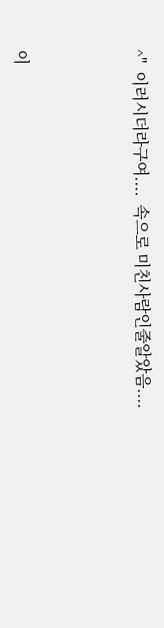^"  이러시더라구여....  속으로 미친사람인줄알았음....



이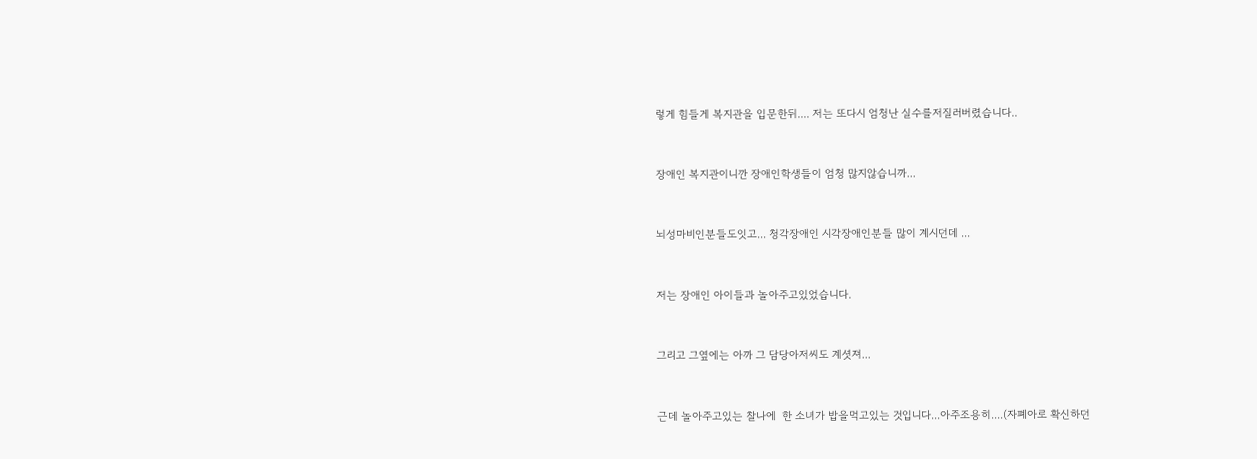렇게 힘들게 복지관을 입문한뒤.... 저는 또다시 엄청난 실수를저질러버렸습니다..



장애인 복지관이니깐 장애인학생들이 엄청 많지않습니까...



뇌성마비인분들도잇고... 청각장애인 시각장애인분들 많이 계시던데 ...



저는 장애인 아이들과 놀아주고있었습니다.



그리고 그옆에는 아까 그 담당아저씨도 계셧져...



근데 놀아주고있는 찰나에  한 소녀가 밥을먹고있는 것입니다...아주조용히....(자폐아로 확신하던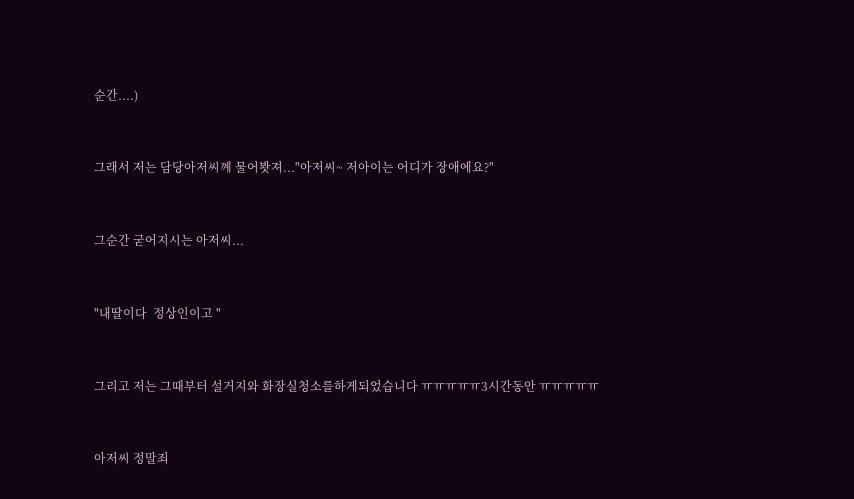순간....)



그래서 저는 담당아저씨꼐 물어봣져..."아저씨~ 저아이는 어디가 장애에요?"



그순간 굳어지시는 아저씨...



"내딸이다  정상인이고 "



그리고 저는 그때부터 설거지와 화장실청소를하게되었습니다 ㅠㅠㅠㅠㅠ3시간동안 ㅠㅠㅠㅠㅠ



아저씨 정말죄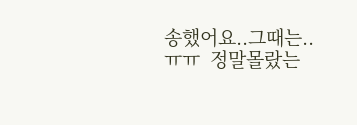송했어요..그때는.. ㅠㅠ  정말몰랐는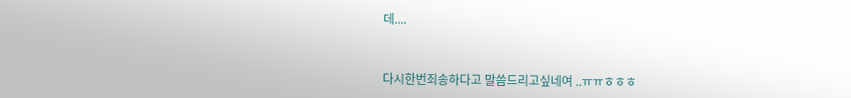데....



다시한번죄송하다고 말씀드리고싶네여 ..ㅠㅠㅎㅎㅎ